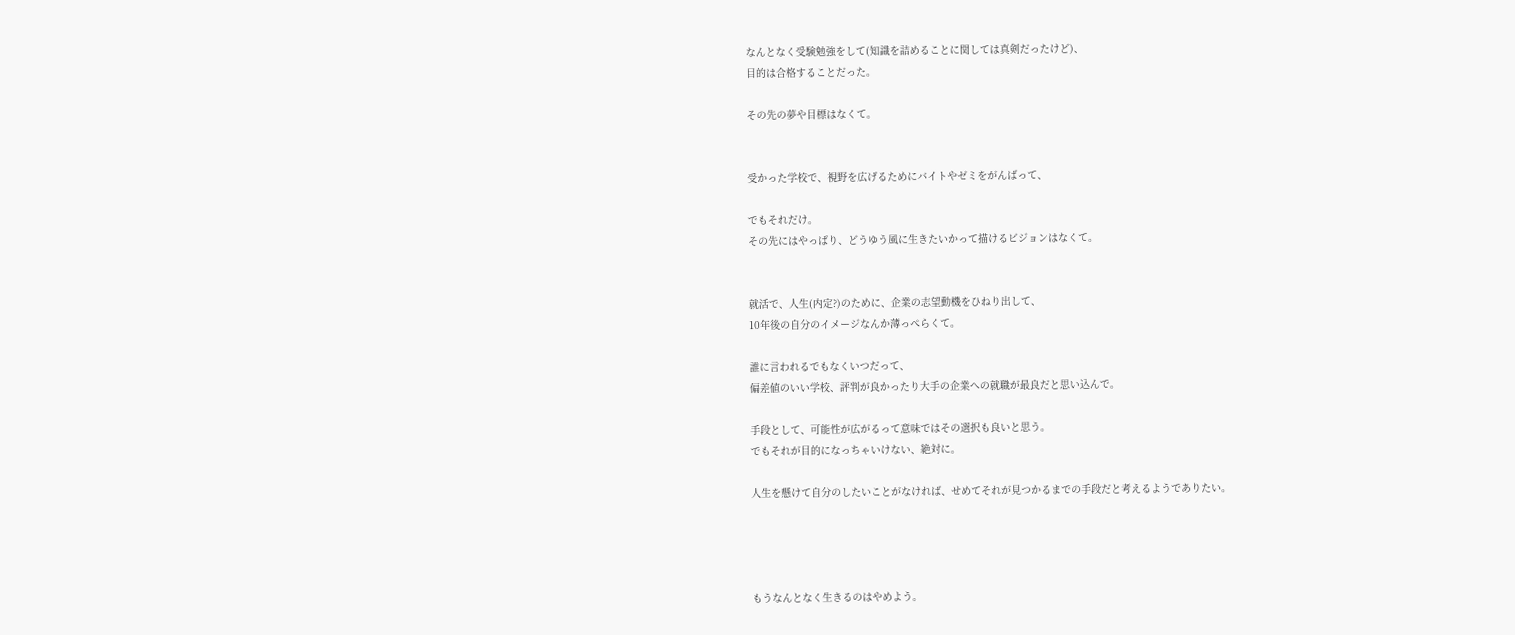なんとなく受験勉強をして(知識を詰めることに関しては真剣だったけど)、
目的は合格することだった。

その先の夢や目標はなくて。


受かった学校で、視野を広げるためにバイトやゼミをがんばって、

でもそれだけ。
その先にはやっぱり、どうゆう風に生きたいかって描けるビジョンはなくて。


就活で、人生(内定?)のために、企業の志望動機をひねり出して、
10年後の自分のイメージなんか薄っぺらくて。

誰に言われるでもなくいつだって、
偏差値のいい学校、評判が良かったり大手の企業への就職が最良だと思い込んで。

手段として、可能性が広がるって意味ではその選択も良いと思う。
でもそれが目的になっちゃいけない、絶対に。

人生を懸けて自分のしたいことがなければ、せめてそれが見つかるまでの手段だと考えるようでありたい。




もうなんとなく生きるのはやめよう。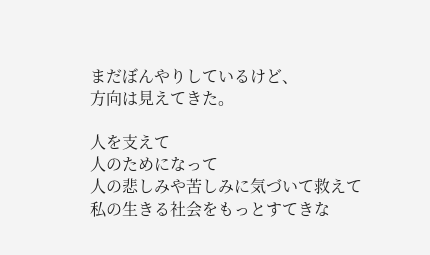まだぼんやりしているけど、
方向は見えてきた。

人を支えて
人のためになって
人の悲しみや苦しみに気づいて救えて
私の生きる社会をもっとすてきな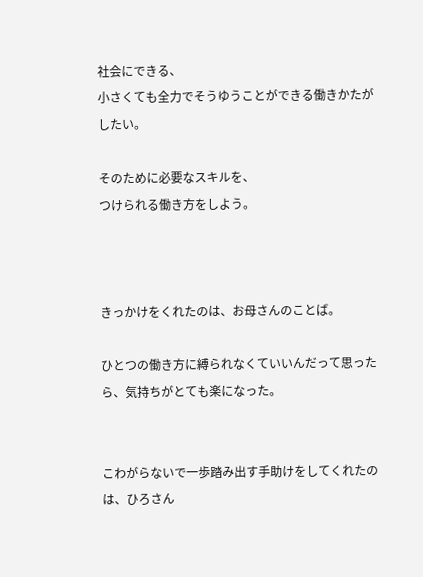社会にできる、
小さくても全力でそうゆうことができる働きかたがしたい。

そのために必要なスキルを、
つけられる働き方をしよう。



きっかけをくれたのは、お母さんのことば。

ひとつの働き方に縛られなくていいんだって思ったら、気持ちがとても楽になった。


こわがらないで一歩踏み出す手助けをしてくれたのは、ひろさん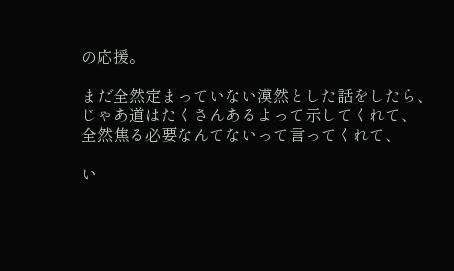の応援。

まだ全然定まっていない漠然とした話をしたら、
じゃあ道はたくさんあるよって示してくれて、
全然焦る必要なんてないって言ってくれて、

い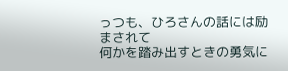っつも、ひろさんの話には励まされて
何かを踏み出すときの勇気に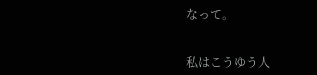なって。


私はこうゆう人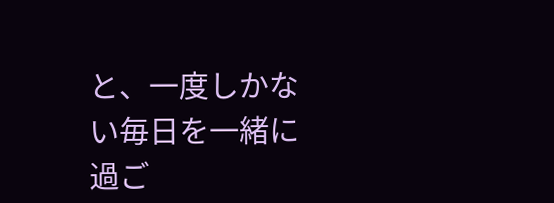と、一度しかない毎日を一緒に過ご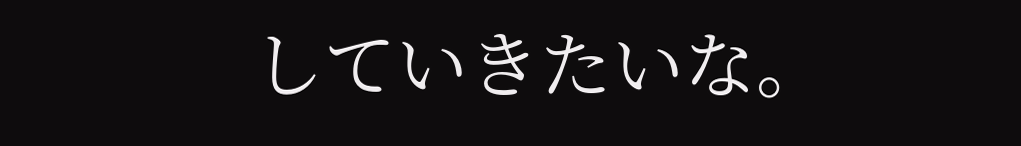していきたいな。